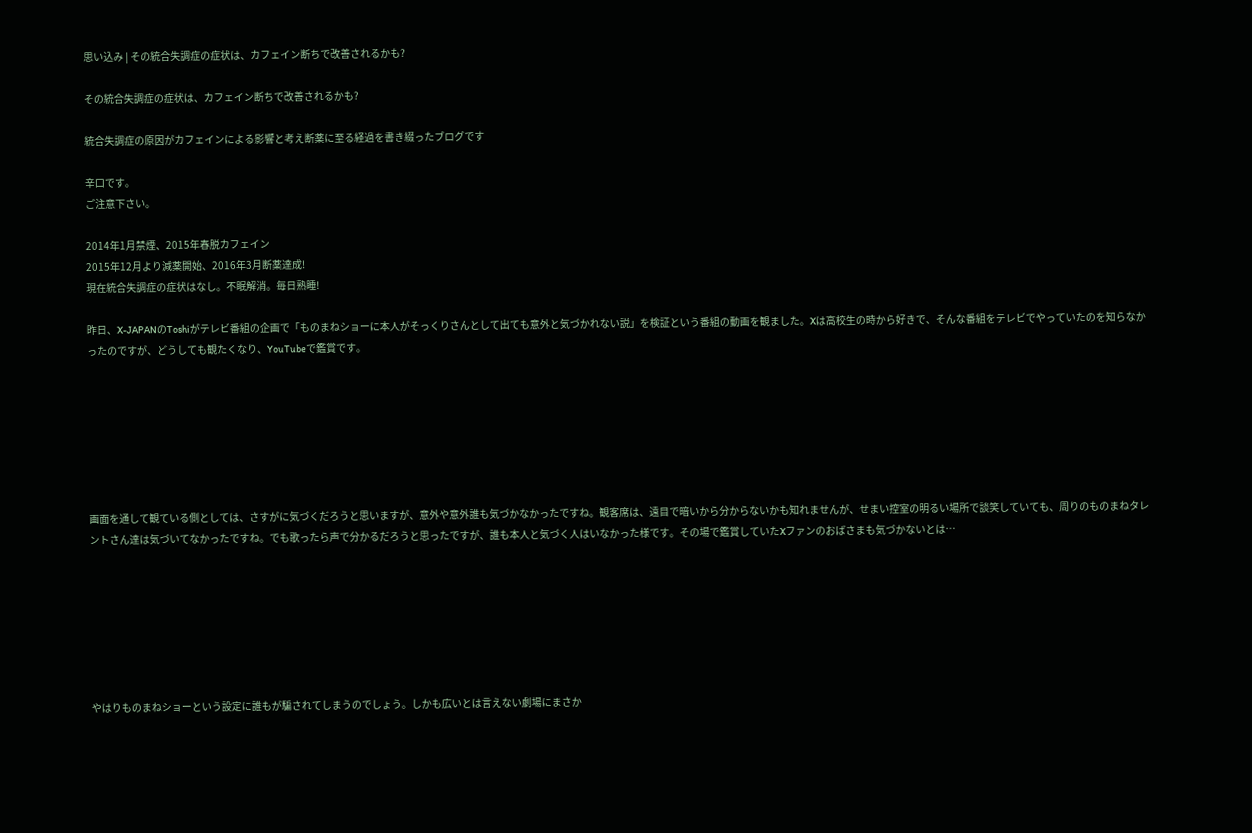思い込み | その統合失調症の症状は、カフェイン断ちで改善されるかも?

その統合失調症の症状は、カフェイン断ちで改善されるかも?

統合失調症の原因がカフェインによる影響と考え断薬に至る経過を書き綴ったブログです

辛口です。
ご注意下さい。

2014年1月禁煙、2015年春脱カフェイン
2015年12月より減薬開始、2016年3月断薬達成!
現在統合失調症の症状はなし。不眠解消。毎日熟睡!

昨日、X-JAPANのToshiがテレビ番組の企画で「ものまねショーに本人がそっくりさんとして出ても意外と気づかれない説」を検証という番組の動画を観ました。Xは高校生の時から好きで、そんな番組をテレビでやっていたのを知らなかったのですが、どうしても観たくなり、YouTubeで鑑賞です。







画面を通して観ている側としては、さすがに気づくだろうと思いますが、意外や意外誰も気づかなかったですね。観客席は、遠目で暗いから分からないかも知れませんが、せまい控室の明るい場所で談笑していても、周りのものまねタレントさん達は気づいてなかったですね。でも歌ったら声で分かるだろうと思ったですが、誰も本人と気づく人はいなかった様です。その場で鑑賞していたXファンのおばさまも気づかないとは…







やはりものまねショーという設定に誰もが騙されてしまうのでしょう。しかも広いとは言えない劇場にまさか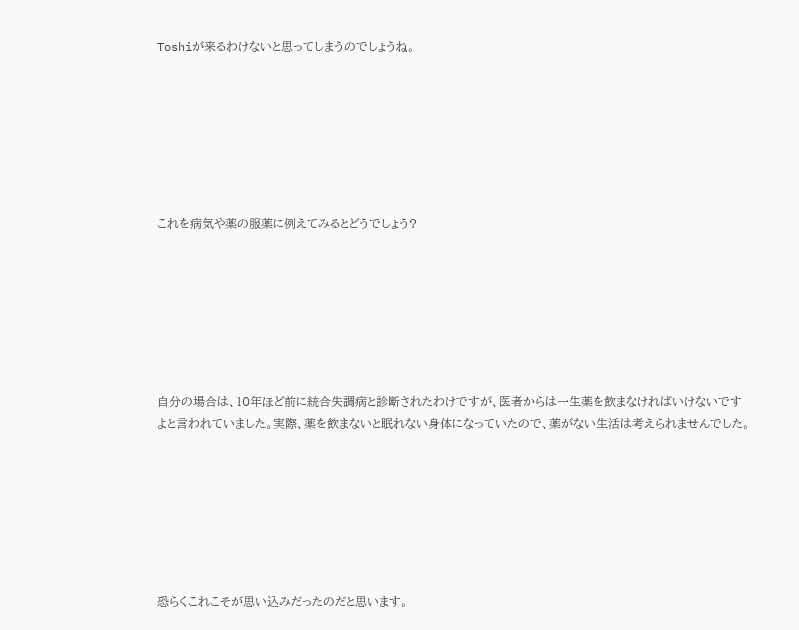Toshiが来るわけないと思ってしまうのでしょうね。







これを病気や薬の服薬に例えてみるとどうでしょう?







自分の場合は、10年ほど前に統合失調病と診断されたわけですが、医者からは一生薬を飲まなければいけないですよと言われていました。実際、薬を飲まないと眠れない身体になっていたので、薬がない生活は考えられませんでした。







恐らくこれこそが思い込みだったのだと思います。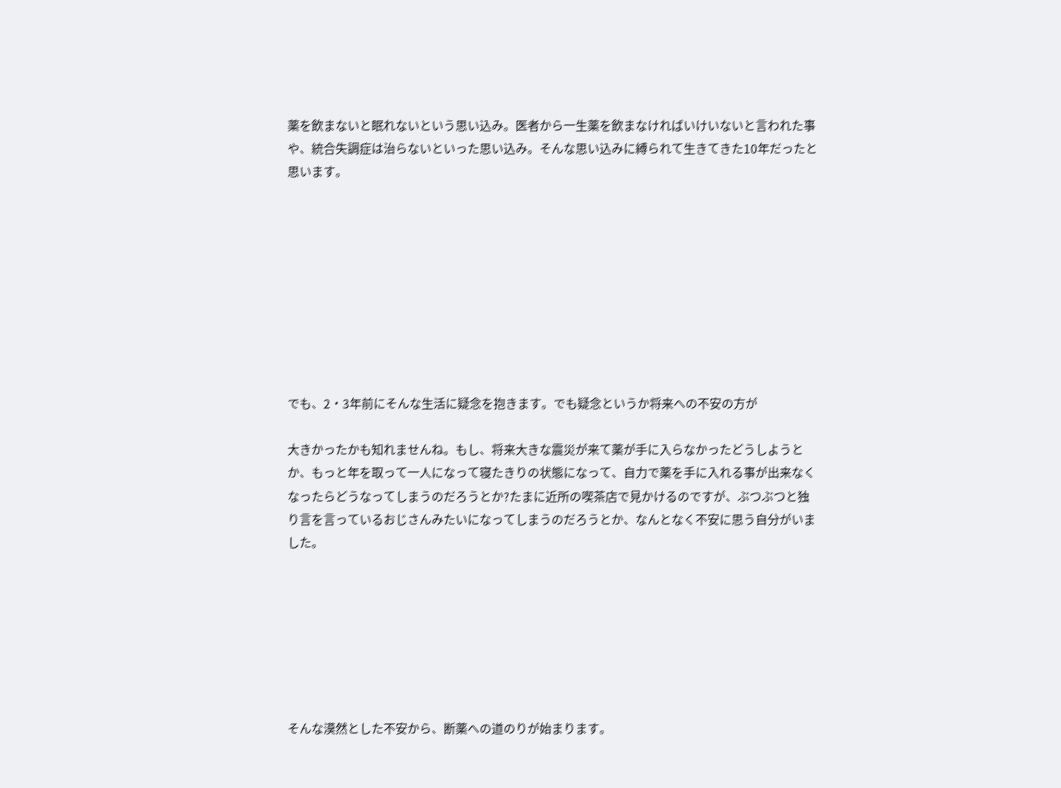薬を飲まないと眠れないという思い込み。医者から一生薬を飲まなければいけいないと言われた事や、統合失調症は治らないといった思い込み。そんな思い込みに縛られて生きてきた10年だったと思います。









でも、2・3年前にそんな生活に疑念を抱きます。でも疑念というか将来への不安の方が

大きかったかも知れませんね。もし、将来大きな震災が来て薬が手に入らなかったどうしようとか、もっと年を取って一人になって寝たきりの状態になって、自力で薬を手に入れる事が出来なくなったらどうなってしまうのだろうとか?たまに近所の喫茶店で見かけるのですが、ぶつぶつと独り言を言っているおじさんみたいになってしまうのだろうとか、なんとなく不安に思う自分がいました。







そんな漠然とした不安から、断薬への道のりが始まります。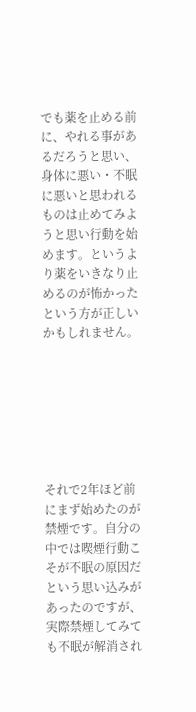でも薬を止める前に、やれる事があるだろうと思い、身体に悪い・不眠に悪いと思われるものは止めてみようと思い行動を始めます。というより薬をいきなり止めるのが怖かったという方が正しいかもしれません。







それで2年ほど前にまず始めたのが禁煙です。自分の中では喫煙行動こそが不眠の原因だという思い込みがあったのですが、実際禁煙してみても不眠が解消され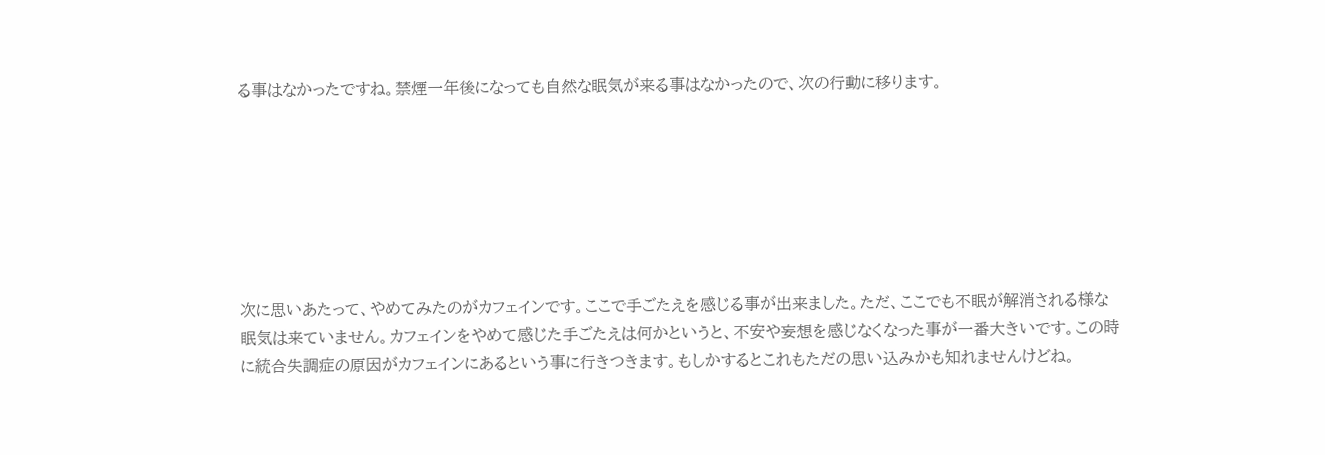る事はなかったですね。禁煙一年後になっても自然な眠気が来る事はなかったので、次の行動に移ります。







次に思いあたって、やめてみたのがカフェインです。ここで手ごたえを感じる事が出来ました。ただ、ここでも不眠が解消される様な眠気は来ていません。カフェインをやめて感じた手ごたえは何かというと、不安や妄想を感じなくなった事が一番大きいです。この時に統合失調症の原因がカフェインにあるという事に行きつきます。もしかするとこれもただの思い込みかも知れませんけどね。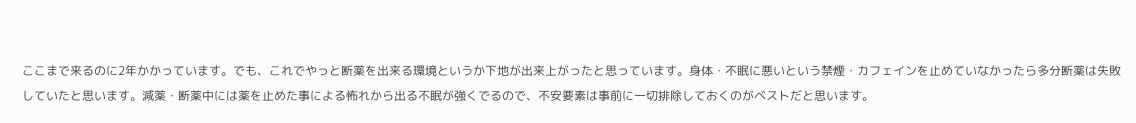ここまで来るのに2年かかっています。でも、これでやっと断薬を出来る環境というか下地が出来上がったと思っています。身体・不眠に悪いという禁煙・カフェインを止めていなかったら多分断薬は失敗していたと思います。減薬・断薬中には薬を止めた事による怖れから出る不眠が強くでるので、不安要素は事前に一切排除しておくのがベストだと思います。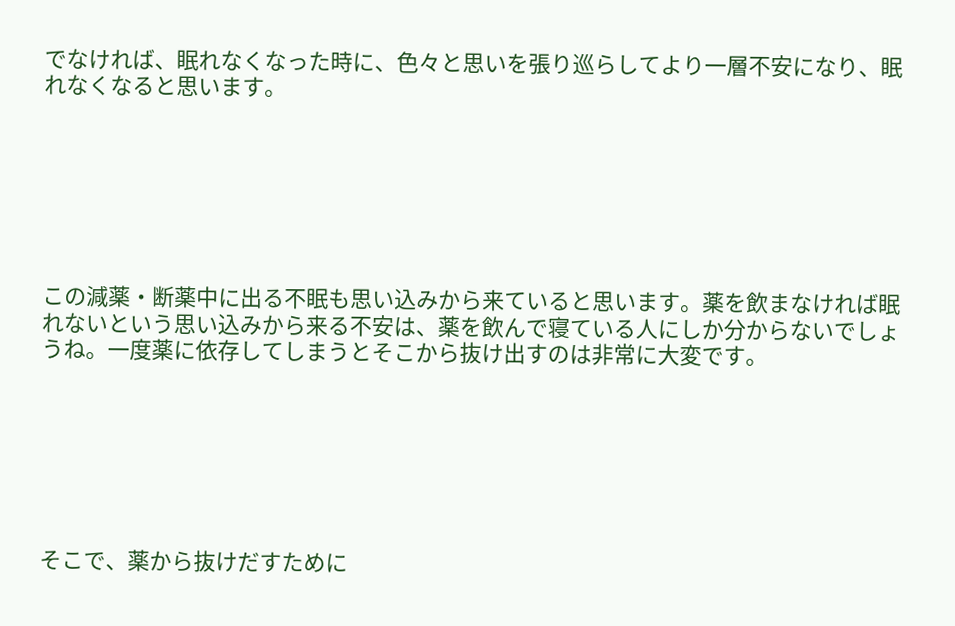でなければ、眠れなくなった時に、色々と思いを張り巡らしてより一層不安になり、眠れなくなると思います。







この減薬・断薬中に出る不眠も思い込みから来ていると思います。薬を飲まなければ眠れないという思い込みから来る不安は、薬を飲んで寝ている人にしか分からないでしょうね。一度薬に依存してしまうとそこから抜け出すのは非常に大変です。







そこで、薬から抜けだすために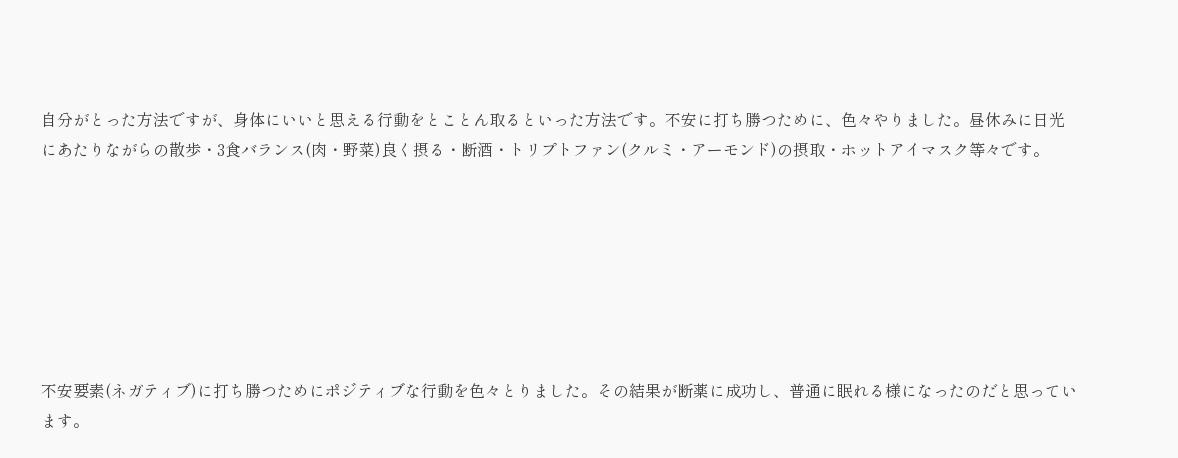自分がとった方法ですが、身体にいいと思える行動をとことん取るといった方法です。不安に打ち勝つために、色々やりました。昼休みに日光にあたりながらの散歩・3食バランス(肉・野菜)良く摂る・断酒・トリプトファン(クルミ・アーモンド)の摂取・ホットアイマスク等々です。







不安要素(ネガティブ)に打ち勝つためにポジティブな行動を色々とりました。その結果が断薬に成功し、普通に眠れる様になったのだと思っています。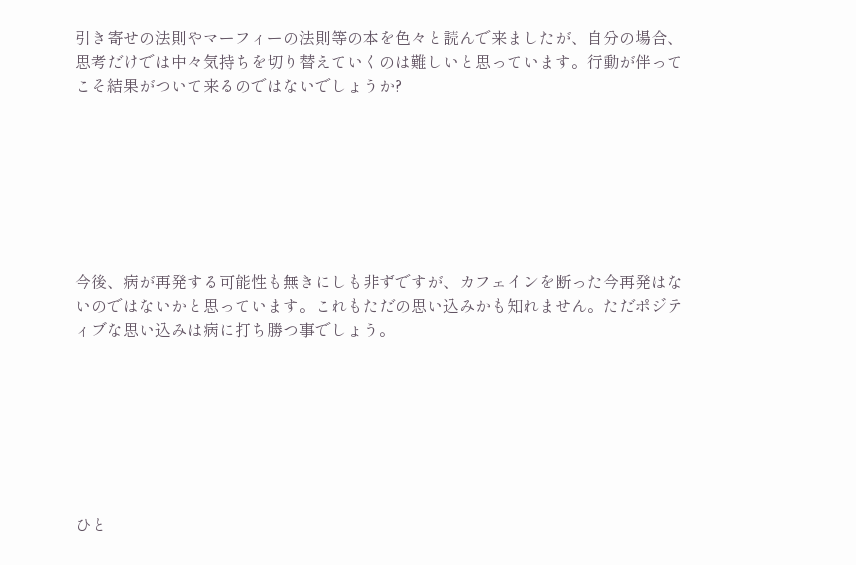引き寄せの法則やマーフィーの法則等の本を色々と読んで来ましたが、自分の場合、思考だけでは中々気持ちを切り替えていくのは難しいと思っています。行動が伴ってこそ結果がついて来るのではないでしょうか?







今後、病が再発する可能性も無きにしも非ずですが、カフェインを断った今再発はないのではないかと思っています。これもただの思い込みかも知れません。ただポジティブな思い込みは病に打ち勝つ事でしょう。







ひと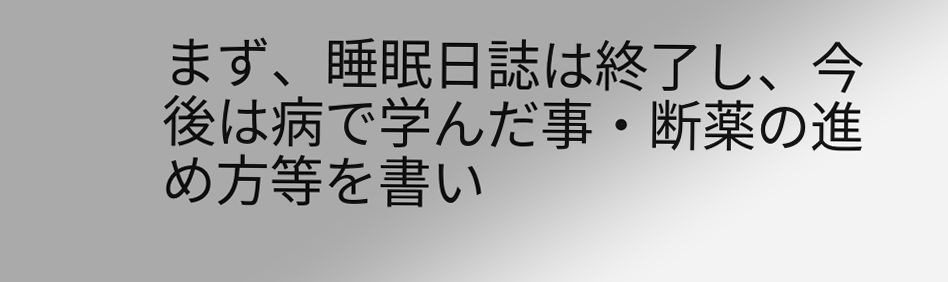まず、睡眠日誌は終了し、今後は病で学んだ事・断薬の進め方等を書い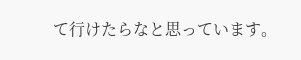て行けたらなと思っています。